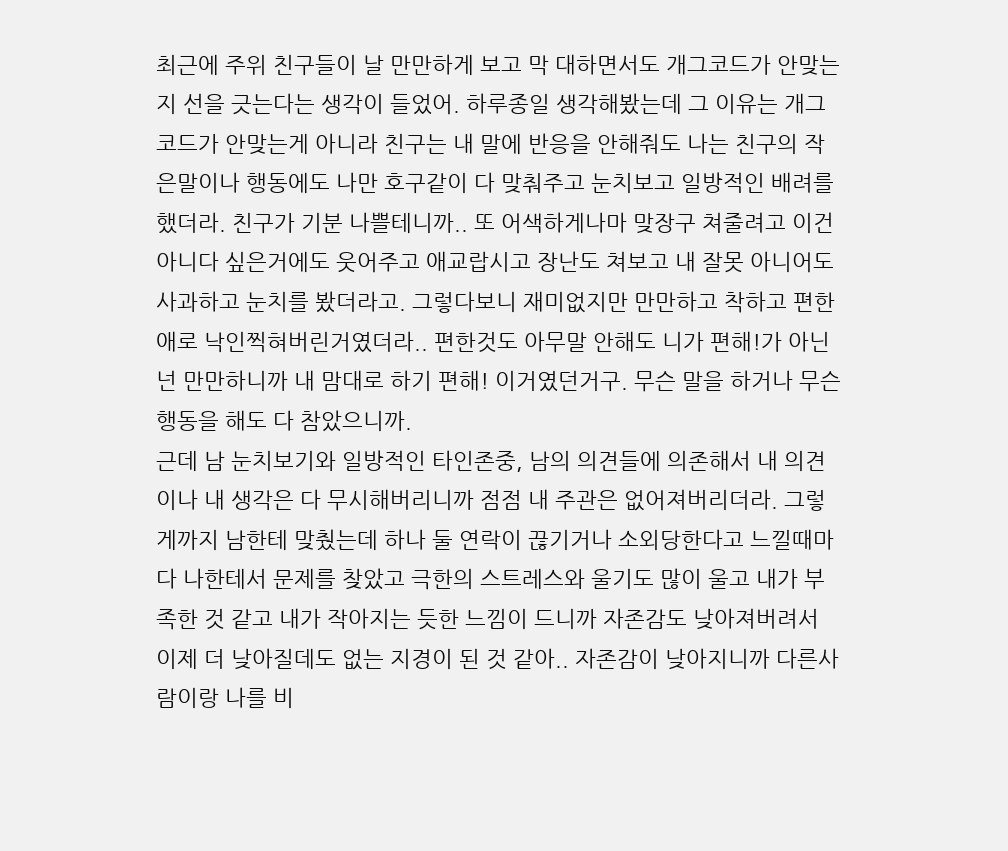최근에 주위 친구들이 날 만만하게 보고 막 대하면서도 개그코드가 안맞는지 선을 긋는다는 생각이 들었어. 하루종일 생각해봤는데 그 이유는 개그코드가 안맞는게 아니라 친구는 내 말에 반응을 안해줘도 나는 친구의 작은말이나 행동에도 나만 호구같이 다 맞춰주고 눈치보고 일방적인 배려를 했더라. 친구가 기분 나쁠테니까.. 또 어색하게나마 맞장구 쳐줄려고 이건 아니다 싶은거에도 웃어주고 애교랍시고 장난도 쳐보고 내 잘못 아니어도 사과하고 눈치를 봤더라고. 그렇다보니 재미없지만 만만하고 착하고 편한애로 낙인찍혀버린거였더라.. 편한것도 아무말 안해도 니가 편해!가 아닌 넌 만만하니까 내 맘대로 하기 편해! 이거였던거구. 무슨 말을 하거나 무슨 행동을 해도 다 참았으니까.
근데 남 눈치보기와 일방적인 타인존중, 남의 의견들에 의존해서 내 의견이나 내 생각은 다 무시해버리니까 점점 내 주관은 없어져버리더라. 그렇게까지 남한테 맞췄는데 하나 둘 연락이 끊기거나 소외당한다고 느낄때마다 나한테서 문제를 찾았고 극한의 스트레스와 울기도 많이 울고 내가 부족한 것 같고 내가 작아지는 듯한 느낌이 드니까 자존감도 낮아져버려서 이제 더 낮아질데도 없는 지경이 된 것 같아.. 자존감이 낮아지니까 다른사람이랑 나를 비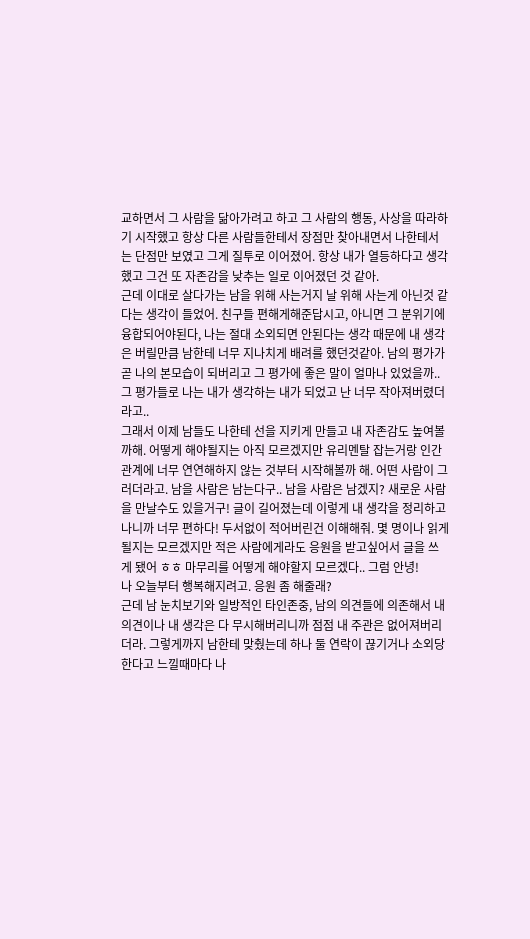교하면서 그 사람을 닮아가려고 하고 그 사람의 행동, 사상을 따라하기 시작했고 항상 다른 사람들한테서 장점만 찾아내면서 나한테서는 단점만 보였고 그게 질투로 이어졌어. 항상 내가 열등하다고 생각했고 그건 또 자존감을 낮추는 일로 이어졌던 것 같아.
근데 이대로 살다가는 남을 위해 사는거지 날 위해 사는게 아닌것 같다는 생각이 들었어. 친구들 편해게해준답시고, 아니면 그 분위기에 융합되어야된다, 나는 절대 소외되면 안된다는 생각 때문에 내 생각은 버릴만큼 남한테 너무 지나치게 배려를 했던것같아. 남의 평가가 곧 나의 본모습이 되버리고 그 평가에 좋은 말이 얼마나 있었을까.. 그 평가들로 나는 내가 생각하는 내가 되었고 난 너무 작아져버렸더라고..
그래서 이제 남들도 나한테 선을 지키게 만들고 내 자존감도 높여볼까해. 어떻게 해야될지는 아직 모르겠지만 유리멘탈 잡는거랑 인간관계에 너무 연연해하지 않는 것부터 시작해볼까 해. 어떤 사람이 그러더라고. 남을 사람은 남는다구.. 남을 사람은 남겠지? 새로운 사람을 만날수도 있을거구! 글이 길어졌는데 이렇게 내 생각을 정리하고 나니까 너무 편하다! 두서없이 적어버린건 이해해줘. 몇 명이나 읽게 될지는 모르겠지만 적은 사람에게라도 응원을 받고싶어서 글을 쓰게 됐어 ㅎㅎ 마무리를 어떻게 해야할지 모르겠다.. 그럼 안녕!
나 오늘부터 행복해지려고. 응원 좀 해줄래?
근데 남 눈치보기와 일방적인 타인존중, 남의 의견들에 의존해서 내 의견이나 내 생각은 다 무시해버리니까 점점 내 주관은 없어져버리더라. 그렇게까지 남한테 맞췄는데 하나 둘 연락이 끊기거나 소외당한다고 느낄때마다 나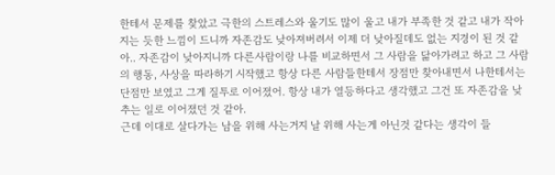한테서 문제를 찾았고 극한의 스트레스와 울기도 많이 울고 내가 부족한 것 같고 내가 작아지는 듯한 느낌이 드니까 자존감도 낮아져버려서 이제 더 낮아질데도 없는 지경이 된 것 같아.. 자존감이 낮아지니까 다른사람이랑 나를 비교하면서 그 사람을 닮아가려고 하고 그 사람의 행동, 사상을 따라하기 시작했고 항상 다른 사람들한테서 장점만 찾아내면서 나한테서는 단점만 보였고 그게 질투로 이어졌어. 항상 내가 열등하다고 생각했고 그건 또 자존감을 낮추는 일로 이어졌던 것 같아.
근데 이대로 살다가는 남을 위해 사는거지 날 위해 사는게 아닌것 같다는 생각이 들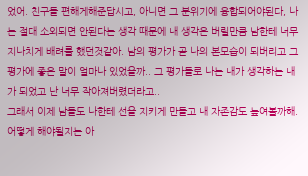었어. 친구들 편해게해준답시고, 아니면 그 분위기에 융합되어야된다, 나는 절대 소외되면 안된다는 생각 때문에 내 생각은 버릴만큼 남한테 너무 지나치게 배려를 했던것같아. 남의 평가가 곧 나의 본모습이 되버리고 그 평가에 좋은 말이 얼마나 있었을까.. 그 평가들로 나는 내가 생각하는 내가 되었고 난 너무 작아져버렸더라고..
그래서 이제 남들도 나한테 선을 지키게 만들고 내 자존감도 높여볼까해. 어떻게 해야될지는 아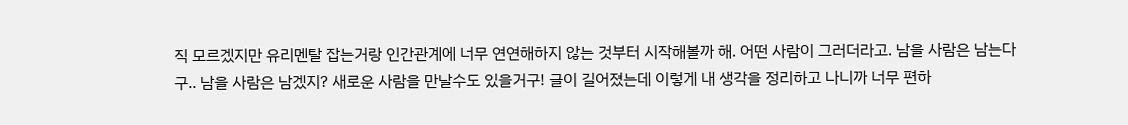직 모르겠지만 유리멘탈 잡는거랑 인간관계에 너무 연연해하지 않는 것부터 시작해볼까 해. 어떤 사람이 그러더라고. 남을 사람은 남는다구.. 남을 사람은 남겠지? 새로운 사람을 만날수도 있을거구! 글이 길어졌는데 이렇게 내 생각을 정리하고 나니까 너무 편하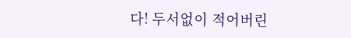다! 두서없이 적어버린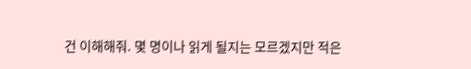건 이해해줘. 몇 명이나 읽게 될지는 모르겠지만 적은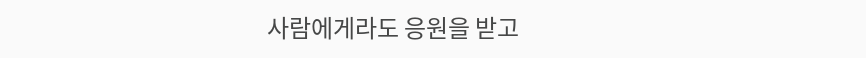사람에게라도 응원을 받고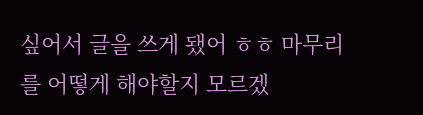싶어서 글을 쓰게 됐어 ㅎㅎ 마무리를 어떻게 해야할지 모르겠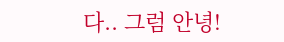다.. 그럼 안녕!